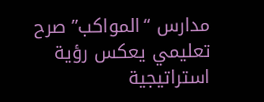مدارس “المواكب” صرح تعليمي يعكس رؤية استراتيجية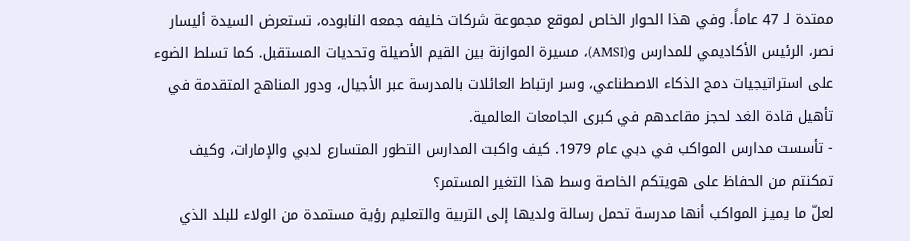ممتدة لـ 47 عاماً. وفي هذا الحوار الخاص لموقع مجموعة شركات خليفه جمعه النابوده، تستعرض السيدة أليسار نصر، الرئيس الأكاديمي للمدارس و(AMSI)، مسيرة الموازنة بين القيم الأصيلة وتحديات المستقبل. كما تسلط الضوء على استراتيجيات دمج الذكاء الاصطناعي، وسر ارتباط العائلات بالمدرسة عبر الأجيال، ودور المناهج المتقدمة في تأهيل قادة الغد لحجز مقاعدهم في كبرى الجامعات العالمية.
- تأسست مدارس المواكب في دبي عام 1979. كيف واكبت المدارس التطور المتسارع لدبي والإمارات، وكيف تمكنتم من الحفاظ على هويتكم الخاصة وسط هذا التغير المستمر؟
لعلّ ما يميـز المواكب أنها مدرسة تحمل رسالة ولديها إلى التربية والتعليم رؤية مستمدة من الولاء للبلد الذي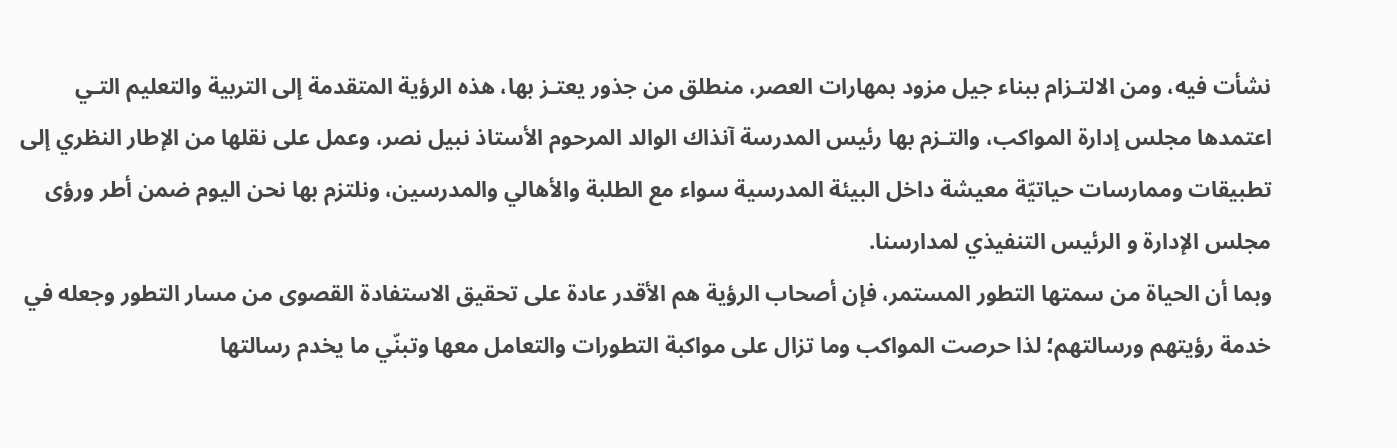نشأت فيه، ومن الالتـزام ببناء جيل مزود بمهارات العصر، منطلق من جذور يعتـز بها، هذه الرؤية المتقدمة إلى التربية والتعليم التـي اعتمدها مجلس إدارة المواكب، والتـزم بها رئيس المدرسة آنذاك الوالد المرحوم الأستاذ نبيل نصر، وعمل على نقلها من الإطار النظري إلى تطبيقات وممارسات حياتيّة معيشة داخل البيئة المدرسية سواء مع الطلبة والأهالي والمدرسين، ونلتزم بها نحن اليوم ضمن أطر ورؤى مجلس الإدارة و الرئيس التنفيذي لمدارسنا.
وبما أن الحياة من سمتها التطور المستمر، فإن أصحاب الرؤية هم الأقدر عادة على تحقيق الاستفادة القصوى من مسار التطور وجعله في خدمة رؤيتهم ورسالتهم؛ لذا حرصت المواكب وما تزال على مواكبة التطورات والتعامل معها وتبنّي ما يخدم رسالتها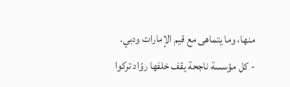منها، وما يتماهى مع قيم الإمارات ودبي.
- كل مؤسسة ناجحة يقف خلفها روّاد تركوا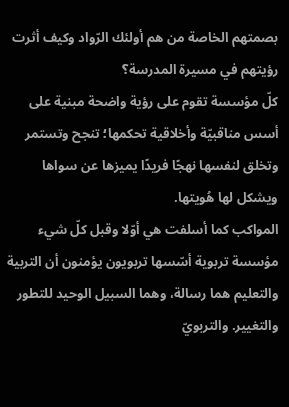بصمتهم الخاصة من هم أولئك الرّواد وكيف أثرت رؤيتهم في مسيرة المدرسة؟
كلّ مؤسسة تقوم على رؤية واضحة مبنية على أسس مناقبيّة وأخلاقية تحكمها؛ تنجح وتستمر وتخلق لنفسها نهجًا فريدًا يميزها عن سواها ويشكل لها هُويتها.
المواكب كما أسلفت هي أوّلا وقبل كلّ شيء مؤسسة تربوية أسّسها تربويون يؤمنون أن التربية والتعليم هما رسالة، وهما السبيل الوحيد للتطور والتغيير. والتربويّ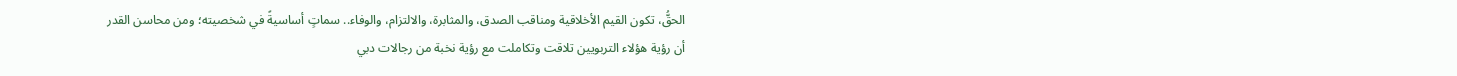الحقُّ، تكون القيم الأخلاقية ومناقب الصدق، والمثابرة، والالتزام، والوفاء.. سماتٍ أساسيةً في شخصيته؛ ومن محاسن القدر أن رؤية هؤلاء التربويين تلاقت وتكاملت مع رؤية نخبة من رجالات دبي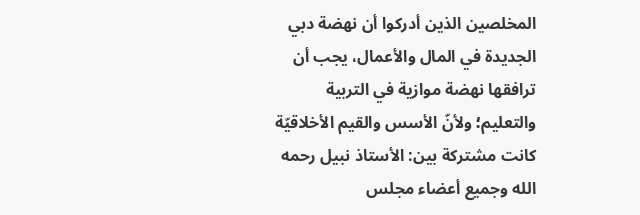المخلصين الذين أدركوا أن نهضة دبي الجديدة في المال والأعمال، يجب أن ترافقها نهضة موازية في التربية والتعليم؛ ولأنّ الأسس والقيم الأخلاقيّة كانت مشتركة بين: الأستاذ نبيل رحمه الله وجميع أعضاء مجلس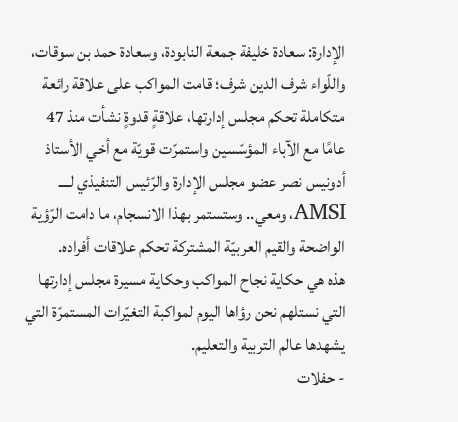الإدارة: سعادة خليفة جمعة النابودة، وسعادة حمد بن سوقات، واللّواء شرف الدين شرف؛ قامت المواكب على علاقة رائعة متكاملة تحكم مجلس إدارتها، علاقةٍ قدوةٍ نشأت منذ 47 عامًا مع الآباء المؤسّسين واستمرّت قويّة مع أخي الأستاذ أدونيس نصر عضو مجلس الإدارة والرّئيس التنفيذي لــــ AMSI، ومعي.. وستستمر بهذا الانسجام، ما دامت الرّؤية الواضحة والقيم العربيّة المشتركة تحكم علاقات أفراده.
هذه هي حكاية نجاح المواكب وحكاية مسيرة مجلس إدارتها التي نستلهم نحن رؤاها اليوم لمواكبة التغيّرات المستمرّة التي يشهدها عالم التربية والتعليم.
- حفلات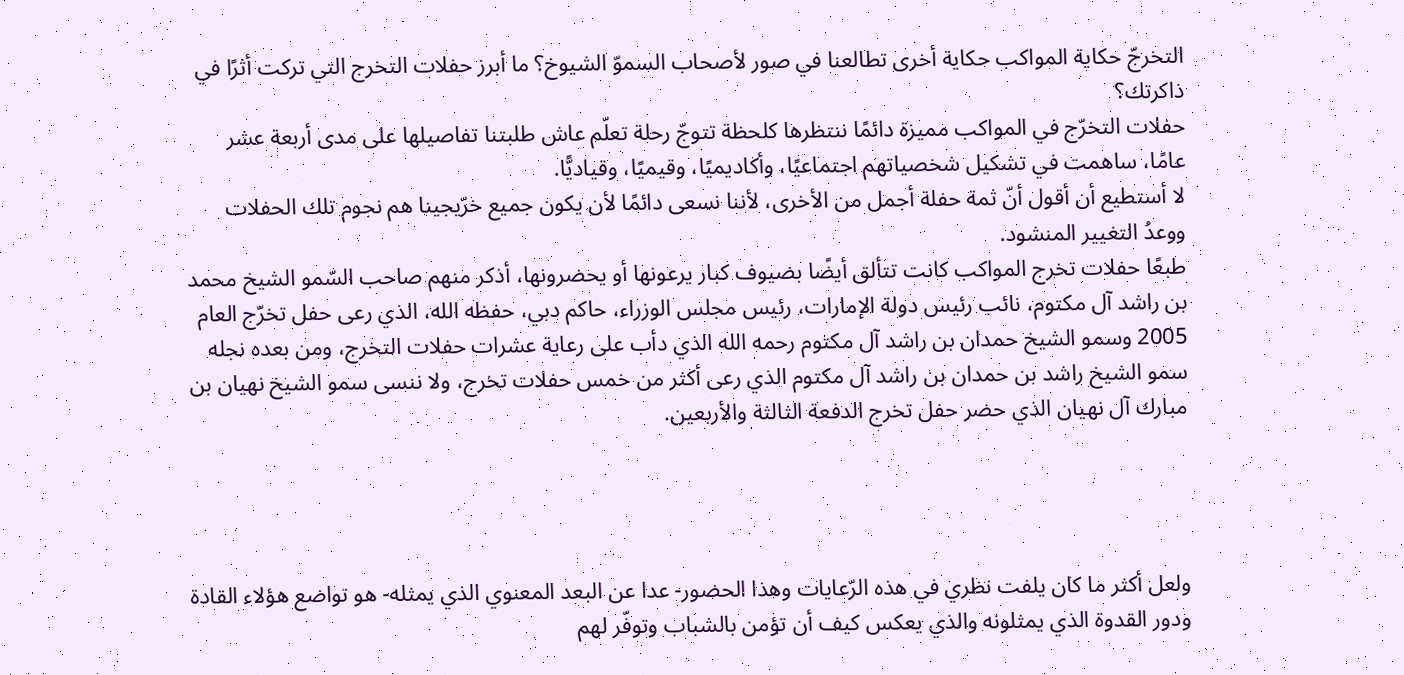التخرجّ حكاية المواكب حكاية أخرى تطالعنا في صور لأصحاب السموّ الشيوخ؟ ما أبرز حفلات التخرج التي تركت أثرًا في ذاكرتك؟
حفلات التخرّج في المواكب مميزة دائمًا ننتظرها كلحظة تتوجّ رحلة تعلّم عاش طلبتنا تفاصيلها على مدى أربعة عشر عامًا، ساهمت في تشكيل شخصياتهم اجتماعيًا، وأكاديميًا، وقيميًا، وقياديًّا.
لا أستطيع أن أقول أنّ ثمة حفلة أجمل من الأخرى، لأننا نسعى دائمًا لأن يكون جميع خرّيجينا هم نجوم تلك الحفلات ووعدُ التغيير المنشود.
طبعًا حفلات تخرج المواكب كانت تتألق أيضًا بضيوف كبار يرعونها أو يحضرونها، أذكر منهم صاحب السّمو الشيخ محمد بن راشد آل مكتوم، نائب رئيس دولة الإمارات، رئيس مجلس الوزراء، حاكم دبي، حفظه الله، الذي رعى حفل تخرّج العام 2005 وسمو الشيخ حمدان بن راشد آل مكتوم رحمه الله الذي دأب على رعاية عشرات حفلات التخرج، ومن بعده نجله سمو الشيخ راشد بن حمدان بن راشد آل مكتوم الذي رعى أكثر من خمس حفلات تخرج، ولا ننسى سمو الشيخ نهيان بن مبارك آل نهيان الذي حضر حفل تخرج الدفعة الثالثة والأربعين.




ولعل أكثر ما كان يلفت نظري في هذه الرّعايات وهذا الحضور- عدا عن البعد المعنوي الذي يمثله- هو تواضع هؤلاء القادة ودور القدوة الذي يمثلونه والذي يعكس كيف أن تؤمن بالشباب وتوفّر لهم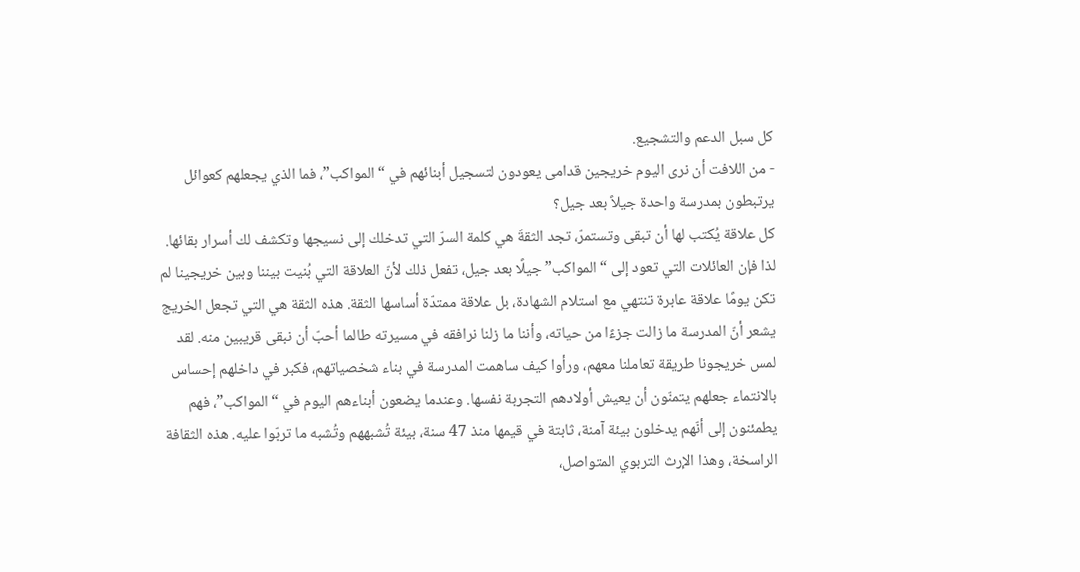كل سبل الدعم والتشجيع.
- من اللافت أن نرى اليوم خريجين قدامى يعودون لتسجيل أبنائهم في “المواكب”، فما الذي يجعلهم كعوائل يرتبطون بمدرسة واحدة جيلاً بعد جيل؟
كل علاقة يُكتب لها أن تبقى وتستمرّ، تجد الثقةَ هي كلمة السرّ التي تدخلك إلى نسيجها وتكشف لك أسرار بقائها. لذا فإن العائلات التي تعود إلى “المواكب” جيلًا بعد جيل، تفعل ذلك لأنّ العلاقة التي بُنيت بيننا وبين خريجينا لم تكن يومًا علاقة عابرة تنتهي مع استلام الشهادة، بل علاقة ممتدّة أساسها الثقة. هذه الثقة هي التي تجعل الخريج يشعر أنّ المدرسة ما زالت جزءًا من حياته، وأننا ما زلنا نرافقه في مسيرته طالما أحبّ أن نبقى قريبين منه. لقد لمس خريجونا طريقة تعاملنا معهم، ورأوا كيف ساهمت المدرسة في بناء شخصياتهم، فكبر في داخلهم إحساس بالانتماء جعلهم يتمنّون أن يعيش أولادهم التجربة نفسها. وعندما يضعون أبناءهم اليوم في “المواكب”، فهم يطمئنون إلى أنّهم يدخلون بيئة آمنة، ثابتة في قيمها منذ 47 سنة، بيئة تُشبههم وتُشبه ما تربّوا عليه. هذه الثقافة الراسخة، وهذا الإرث التربوي المتواصل،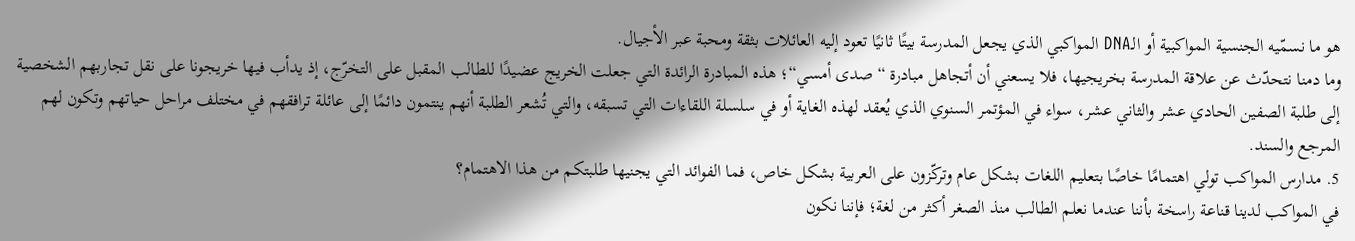هو ما نسمّيه الجنسية المواكبية أو الـDNA المواكبي الذي يجعل المدرسة بيتًا ثانيًا تعود إليه العائلات بثقة ومحبة عبر الأجيال.
وما دمنا نتحدّث عن علاقة المدرسة بخريجيها، فلا يسعني أن أتجاهل مبادرة “صدى أمسي“؛ هذه المبادرة الرائدة التي جعلت الخريج عضيدًا للطالب المقبل على التخرّج، إذ يدأب فيها خريجونا على نقل تجاربهم الشخصية إلى طلبة الصفين الحادي عشر والثاني عشر، سواء في المؤتمر السنوي الذي يُعقد لهذه الغاية أو في سلسلة اللقاءات التي تسبقه، والتي تُشعر الطلبة أنهم ينتمون دائمًا إلى عائلة ترافقهم في مختلف مراحل حياتهم وتكون لهم المرجع والسند.
5. مدارس المواكب تولي اهتمامًا خاصًا بتعليم اللغات بشكل عام وتركّزون على العربية بشكل خاص، فما الفوائد التي يجنيها طلبتكم من هذا الاهتمام؟
في المواكب لدينا قناعة راسخة بأننا عندما نعلم الطالب منذ الصغر أكثر من لغة؛ فإننا نكون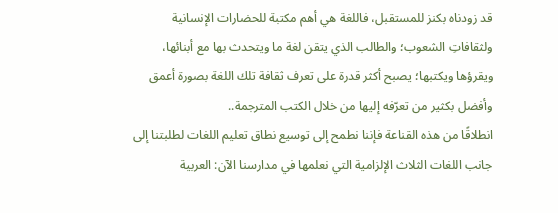قد زودناه بكنز للمستقبل، فاللغة هي أهم مكتبة للحضارات الإنسانية ولثقافاتِ الشعوب؛ والطالب الذي يتقن لغة ما ويتحدث بها مع أبنائها، ويقرؤها ويكتبها؛ يصبح أكثر قدرة على تعرف ثقافة تلك اللغة بصورة أعمق وأفضل بكثير من تعرّفه إليها من خلال الكتب المترجمة..
انطلاقًا من هذه القناعة فإننا نطمح إلى توسيع نطاق تعليم اللغات لطلبتنا إلى جانب اللغات الثلاث الإلزامية التي نعلمها في مدارسنا الآن: العربية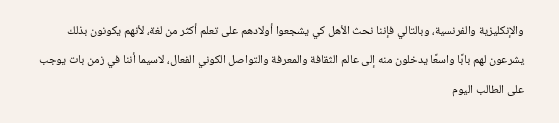والإنكليزية والفرنسية، وبالتالي فإننا نحث الأهل كي يشجعوا أولادهم على تعلم أكثر من لغة، لأنهم يكونون بذلك يشرعون لهم بابًا واسعًا يدخلون منه إلى عالم الثقافة والمعرفة والتواصل الكوني الفعال، لاسيما أننا في زمن بات يوجب على الطالب اليوم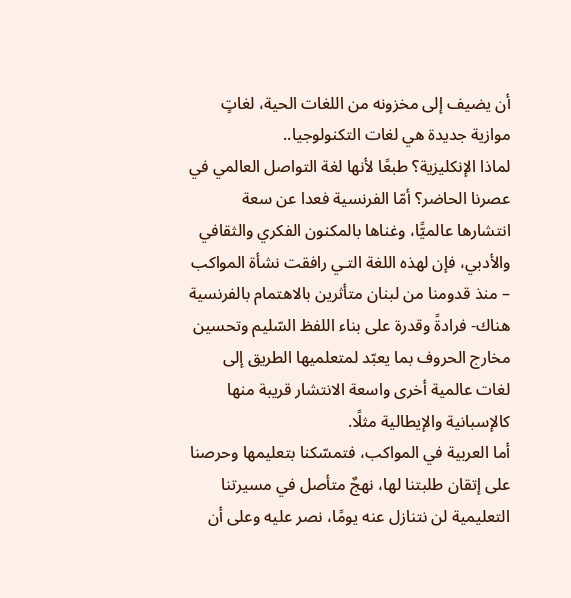أن يضيف إلى مخزونه من اللغات الحية، لغاتٍ موازية جديدة هي لغات التكنولوجيا..
لماذا الإنكليزية؟ طبعًا لأنها لغة التواصل العالمي في عصرنا الحاضر؟ أمّا الفرنسية فعدا عن سعة انتشارها عالميًّا، وغناها بالمكنون الفكري والثقافي والأدبي، فإن لهذه اللغة التـي رافقت نشأة المواكب – منذ قدومنا من لبنان متأثرين بالاهتمام بالفرنسية هناك- فرادةً وقدرة على بناء اللفظ السّليم وتحسين مخارج الحروف بما يعبّد لمتعلميها الطريق إلى لغات عالمية أخرى واسعة الانتشار قريبة منها كالإسبانية والإيطالية مثلًا.
أما العربية في المواكب، فتمسّكنا بتعليمها وحرصنا على إتقان طلبتنا لها، نهجٌ متأصل في مسيرتنا التعليمية لن نتنازل عنه يومًا، نصر عليه وعلى أن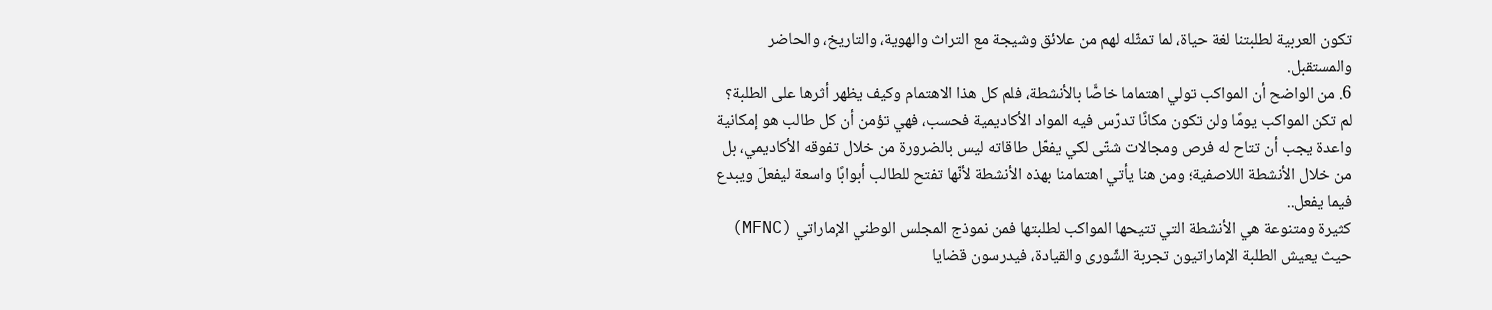تكون العربية لطلبتنا لغة حياة، لما تمثّله لهم من علائق وشيجة مع التراث والهوية، والتاريخ، والحاضر والمستقبل.
6. من الواضح أن المواكب تولي اهتماما خاصًّا بالأنشطة، فلم كل هذا الاهتمام وكيف يظهر أثرها على الطلبة؟
لم تكن المواكب يومًا ولن تكون مكانًا تدرّس فيه المواد الأكاديمية فحسب، فهي تؤمن أن كل طالب هو إمكانية واعدة يجب أن تتاح له فرص ومجالات شتّى لكي يفعّل طاقاته ليس بالضرورة من خلال تفوقه الأكاديمي، بل من خلال الأنشطة اللاصفية؛ ومن هنا يأتي اهتمامنا بهذه الأنشطة لأنّها تفتح للطالب أبوابًا واسعة ليفعلَ ويبدع فيما يفعل..
كثيرة ومتنوعة هي الأنشطة التي تتيحها المواكب لطلبتها فمن نموذج المجلس الوطني الإماراتي (MFNC) حيث يعيش الطلبة الإماراتيون تجربة الشّورى والقيادة، فيدرسون قضايا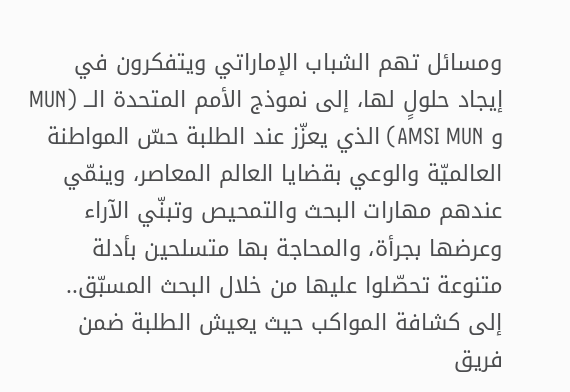ومسائل تهم الشباب الإماراتي ويتفكرون في إيجاد حلولٍ لها، إلى نموذج الأمم المتحدة الــ (MUN و AMSI MUN) الذي يعزّز عند الطلبة حسّ المواطنة العالميّة والوعي بقضايا العالم المعاصر، وينمّي عندهم مهارات البحث والتمحيص وتبنّي الآراء وعرضها بجرأة، والمحاجة بها متسلحين بأدلة متنوعة تحصّلوا عليها من خلال البحث المسبّق.. إلى كشافة المواكب حيث يعيش الطلبة ضمن فريق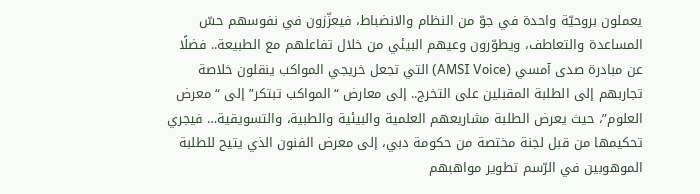يعملون بروحيّة واحدة في جوّ من النظام والانضباط، فيعزّزون في نفوسهم حسّ المساعدة والتعاطف، ويطوّرون وعيهم البيئي من خلال تفاعلهم مع الطبيعة.. فضلًا عن مبادرة صدى آمسي (AMSI Voice) التي تجعل خريجي المواكب ينقلون خلاصة تجاربهم إلى الطلبة المقبلين على التخرج.. إلى معارض “المواكب تبتكر” إلى “معرض العلوم”، حيث يعرض الطلبة مشاريعهم العلمية والبيئية والطبية، والتسويقية… فيجري تحكيمها من قبل لجنة مختصة من حكومة دبي، إلى معرض الفنون الذي يتيح للطلبة الموهوبين في الرّسم تطوير مواهبهم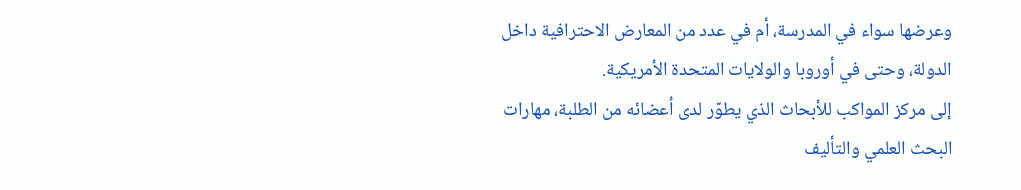وعرضها سواء في المدرسة، أم في عدد من المعارض الاحترافية داخل الدولة، وحتى في أوروبا والولايات المتحدة الأمريكية.
إلى مركز المواكب للأبحاث الذي يطوّر لدى أعضائه من الطلبة، مهارات البحث العلمي والتأليف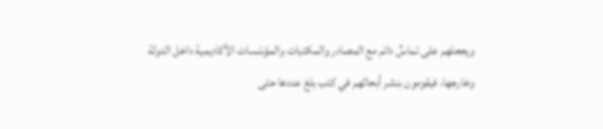ويجعلهم على تماسٍّ دائم مع المصادر والمكتبات والمؤسّسات الأكاديمية داخل الدولة وخارجها، فيقومون بنشر أبحاثهم في كتب بلغ عددها حتى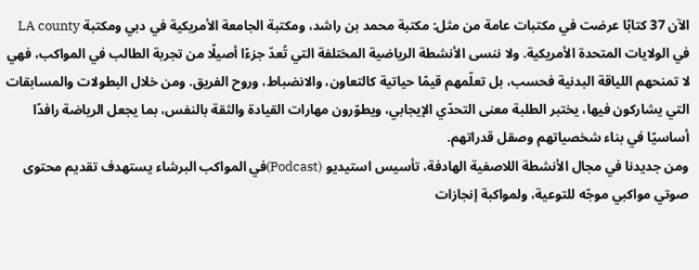الآن 37 كتابًا عرضت في مكتبات عامة من مثل: مكتبة محمد بن راشد، ومكتبة الجامعة الأمريكية في دبي ومكتبة LA county في الولايات المتحدة الأمريكية. ولا ننسى الأنشطة الرياضية المختلفة التي تُعدّ جزءًا أصيلًا من تجربة الطالب في المواكب، فهي لا تمنحهم اللياقة البدنية فحسب، بل تعلّمهم قيمًا حياتية كالتعاون، والانضباط، وروح الفريق. ومن خلال البطولات والمسابقات التي يشاركون فيها، يختبر الطلبة معنى التحدّي الإيجابي، ويطوّرون مهارات القيادة والثقة بالنفس، بما يجعل الرياضة رافدًا أساسيًا في بناء شخصياتهم وصقل قدراتهم.
ومن جديدنا في مجال الأنشطة اللاصفية الهادفة، تأسيس استيديو (Podcast)في المواكب البرشاء يستهدف تقديم محتوى صوتي مواكبي موجّه للتوعية، ولمواكبة إنجازات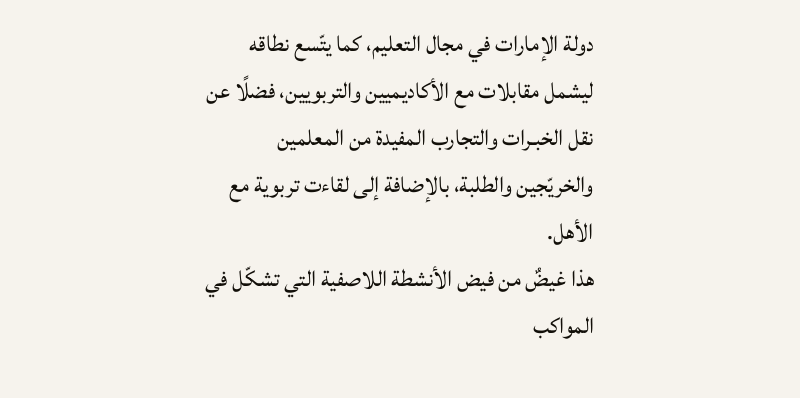دولة الإمارات في مجال التعليم، كما يتّسع نطاقه ليشمل مقابلات مع الأكاديميين والتربويين، فضلًا عن نقل الخبـرات والتجارب المفيدة من المعلمين والخريّجين والطلبة، بالإضافة إلى لقاءت تربوية مع الأهل.
هذا غيضٌ من فيض الأنشطة اللاصفية التي تشكّل في المواكب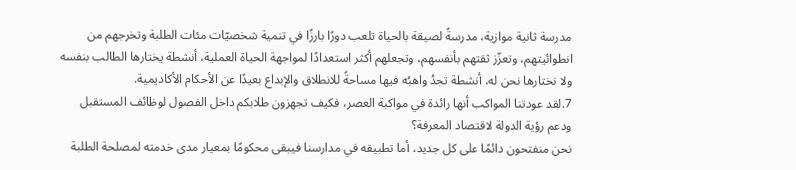مدرسة ثانية موازية، مدرسةً لصيقة بالحياة تلعب دورًا بارزًا في تنمية شخصيّات مئات الطلبة وتخرجهم من انطوائيتهم، وتعزّز ثقتهم بأنفسهم، وتجعلهم أكثر استعدادًا لمواجهة الحياة العملية، أنشطة يختارها الطالب بنفسه ولا نختارها نحن له، أنشطة تجدُ واهبُه فيها مساحةً للانطلاق والإبداع بعيدًا عن الأحكام الأكاديمية.
7.لقد عودتنا المواكب أنها رائدة في مواكبة العصر، فكيف تجهزون طلابكم داخل الفصول لوظائف المستقبل ودعم رؤية الدولة لاقتصاد المعرفة؟
نحن منفتحون دائمًا على كل جديد، أما تطبيقه في مدارسنا فيبقى محكومًا بمعيار مدى خدمته لمصلحة الطلبة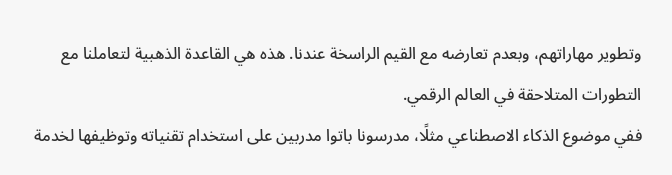وتطوير مهاراتهم، وبعدم تعارضه مع القيم الراسخة عندنا. هذه هي القاعدة الذهبية لتعاملنا مع التطورات المتلاحقة في العالم الرقمي.
ففي موضوع الذكاء الاصطناعي مثلًا، مدرسونا باتوا مدربين على استخدام تقنياته وتوظيفها لخدمة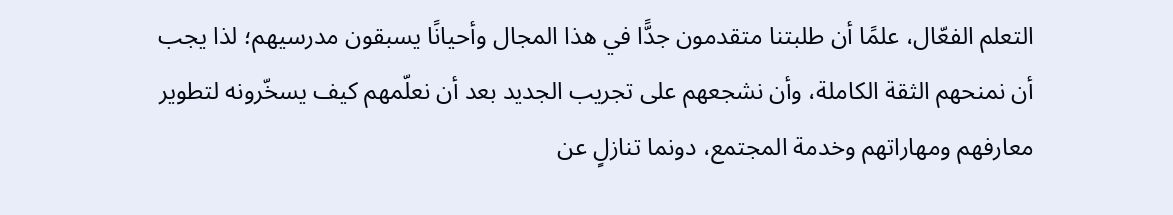التعلم الفعّال، علمًا أن طلبتنا متقدمون جدًّا في هذا المجال وأحيانًا يسبقون مدرسيهم؛ لذا يجب أن نمنحهم الثقة الكاملة، وأن نشجعهم على تجريب الجديد بعد أن نعلّمهم كيف يسخّرونه لتطوير معارفهم ومهاراتهم وخدمة المجتمع، دونما تنازلٍ عن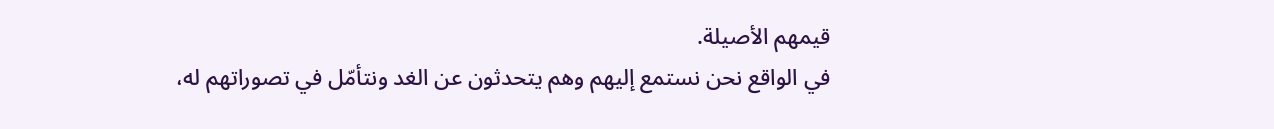قيمهم الأصيلة.
في الواقع نحن نستمع إليهم وهم يتحدثون عن الغد ونتأمّل في تصوراتهم له،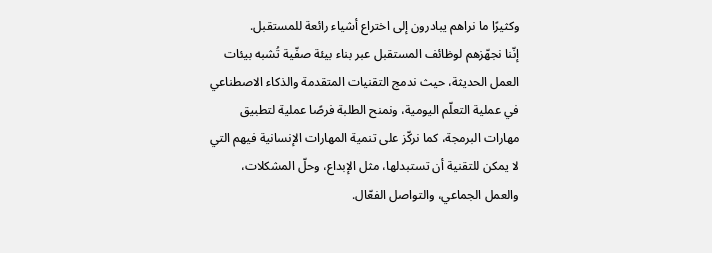وكثيرًا ما نراهم يبادرون إلى اختراع أشياء رائعة للمستقبل.
إنّنا نجهّزهم لوظائف المستقبل عبر بناء بيئة صفّية تُشبه بيئات العمل الحديثة، حيث ندمج التقنيات المتقدمة والذكاء الاصطناعي في عملية التعلّم اليومية، ونمنح الطلبة فرصًا عملية لتطبيق مهارات البرمجة، كما نركّز على تنمية المهارات الإنسانية فيهم التي لا يمكن للتقنية أن تستبدلها، مثل الإبداع، وحلّ المشكلات، والعمل الجماعي، والتواصل الفعّال.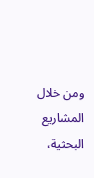ومن خلال المشاريع البحثية،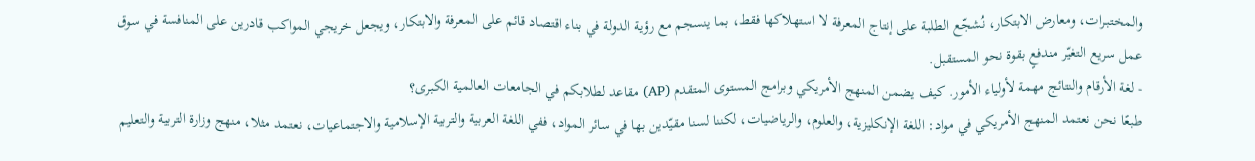والمختبـرات، ومعارض الابتكار، نُشجّع الطلبة على إنتاج المعرفة لا استهلاكها فقط، بما ينسجم مع رؤية الدولة في بناء اقتصاد قائم على المعرفة والابتكار، ويجعل خريجي المواكب قادرين على المنافسة في سوق عمل سريع التغيّر مندفعٍ بقوة نحو المستقبل.
- لغة الأرقام والنتائج مهمة لأولياء الأمور. كيف يضمن المنهج الأمريكي وبرامج المستوى المتقدم (AP) مقاعد لطلابكم في الجامعات العالمية الكبرى؟
طبعًا نحن نعتمد المنهج الأمريكي في مواد: اللغة الإنكليزية، والعلوم، والرياضيات، لكننا لسنا مقيّدين بها في سائر المواد، ففي اللغة العربية والتربية الإسلامية والاجتماعيات، نعتمد مثلا، منهج وزارة التربية والتعليم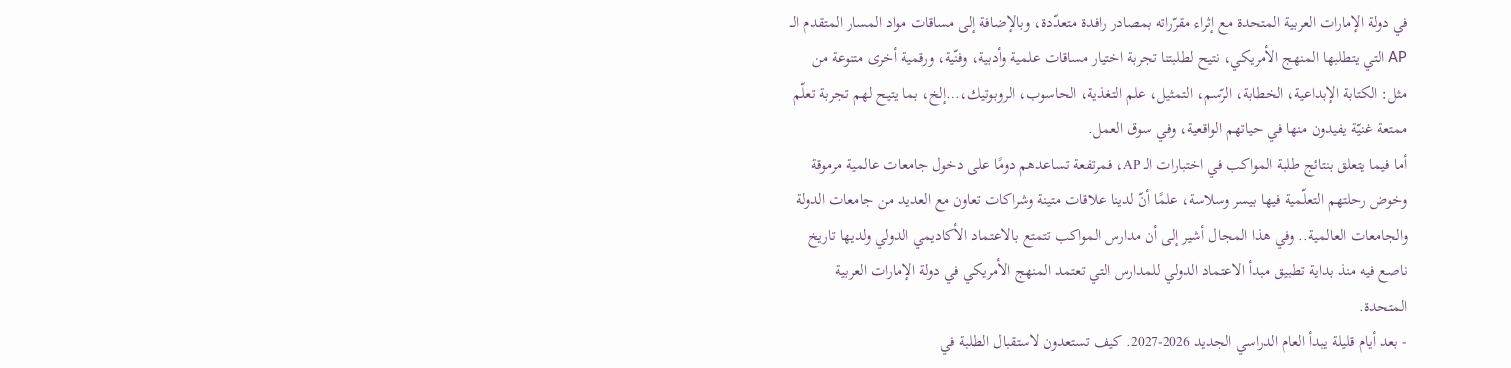في دولة الإمارات العربية المتحدة مع إثراء مقرّراته بمصادر رافدة متعدّدة، وبالإضافة إلى مساقات مواد المسار المتقدم الــ AP التي يتطلبها المنهج الأمريكي، نتيح لطلبتنا تجربة اختيار مساقات علمية وأدبية، وفنّية، ورقمية أخرى متنوعة من مثل: الكتابة الإبداعية، الخطابة، الرّسم، التمثيل، علم التغذية، الحاسوب، الروبوتيك،…إلخ، بما يتيح لهم تجربة تعلّم ممتعة غنيّة يفيدون منها في حياتهم الواقعية، وفي سوق العمل.
أما فيما يتعلق بنتائج طلبة المواكب في اختبارات الـ AP، فمرتفعة تساعدهم دومًا على دخول جامعات عالمية مرموقة وخوض رحلتهم التعلّمية فيها بيسر وسلاسة، علمًا أنّ لدينا علاقات متينة وشراكات تعاون مع العديد من جامعات الدولة والجامعات العالمية.. وفي هذا المجال أشير إلى أن مدارس المواكب تتمتع بالاعتماد الأكاديمي الدولي ولديها تاريخ ناصع فيه منذ بداية تطبيق مبدأ الاعتماد الدولي للمدارس التي تعتمد المنهج الأمريكي في دولة الإمارات العربية المتحدة.
- بعد أيام قليلة يبدأ العام الدراسي الجديد 2026-2027. كيف تستعدون لاستقبال الطلبة في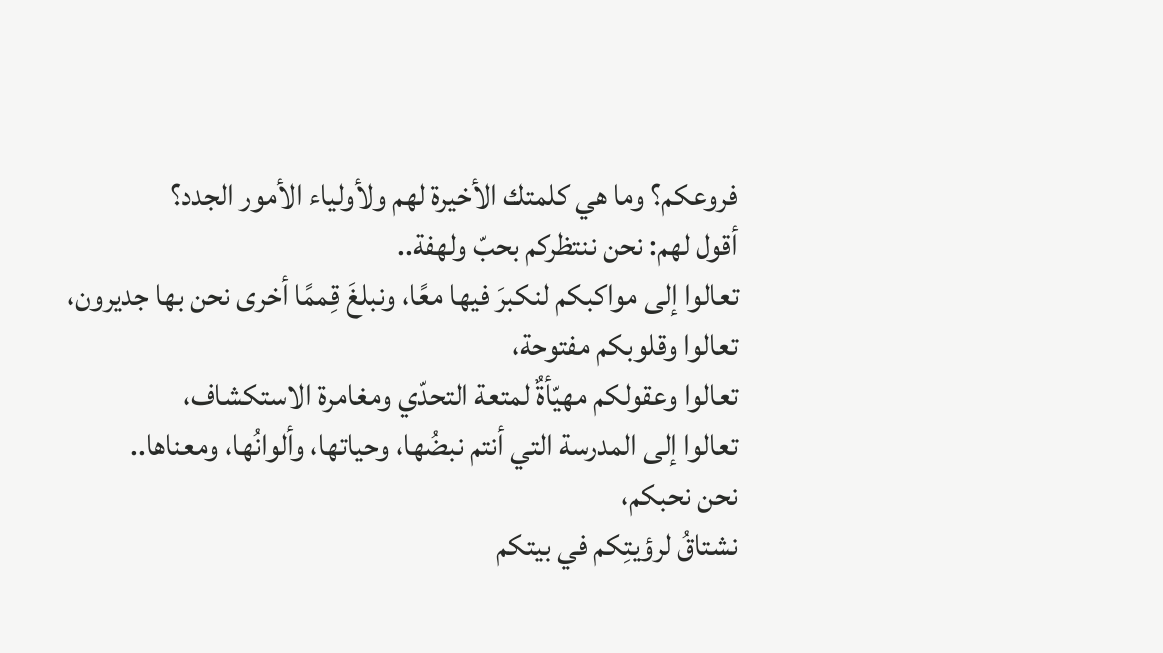فروعكم؟ وما هي كلمتك الأخيرة لهم ولأولياء الأمور الجدد؟
أقول لهم: نحن ننتظركم بحبّ ولهفة..
تعالوا إلى مواكبكم لنكبرَ فيها معًا، ونبلغَ قِممًا أخرى نحن بها جديرون،
تعالوا وقلوبكم مفتوحة،
تعالوا وعقولكم مهيّأةٌ لمتعة التحدّي ومغامرة الاستكشاف،
تعالوا إلى المدرسة التي أنتم نبضُها، وحياتها، وألوانُها، ومعناها..
نحن نحبكم،
نشتاقُ لرؤيتِكم في بيتكم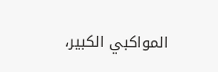المواكبي الكبير،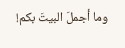وما أجملَ البيتَ بكم!